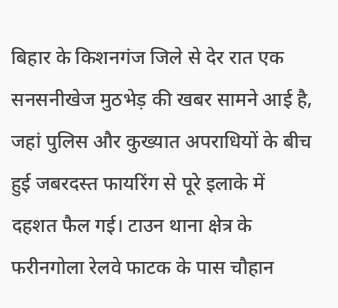बिहार के किशनगंज जिले से देर रात एक सनसनीखेज मुठभेड़ की खबर सामने आई है, जहां पुलिस और कुख्यात अपराधियों के बीच हुई जबरदस्त फायरिंग से पूरे इलाके में दहशत फैल गई। टाउन थाना क्षेत्र के फरीनगोला रेलवे फाटक के पास चौहान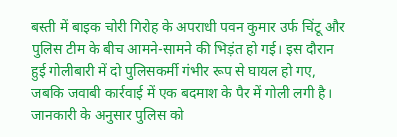बस्ती में बाइक चोरी गिरोह के अपराधी पवन कुमार उर्फ चिंटू और पुलिस टीम के बीच आमने-सामने की भिड़ंत हो गई। इस दौरान हुई गोलीबारी में दो पुलिसकर्मी गंभीर रूप से घायल हो गए, जबकि जवाबी कार्रवाई में एक बदमाश के पैर में गोली लगी है।
जानकारी के अनुसार पुलिस को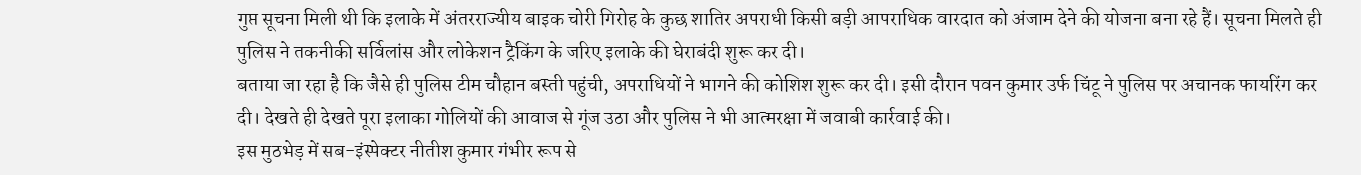गुप्त सूचना मिली थी कि इलाके में अंतरराज्यीय बाइक चोरी गिरोह के कुछ शातिर अपराधी किसी बड़ी आपराधिक वारदात को अंजाम देने की योजना बना रहे हैं। सूचना मिलते ही पुलिस ने तकनीकी सर्विलांस और लोकेशन ट्रैकिंग के जरिए इलाके की घेराबंदी शुरू कर दी।
बताया जा रहा है कि जैसे ही पुलिस टीम चौहान बस्ती पहुंची, अपराधियों ने भागने की कोशिश शुरू कर दी। इसी दौरान पवन कुमार उर्फ चिंटू ने पुलिस पर अचानक फायरिंग कर दी। देखते ही देखते पूरा इलाका गोलियों की आवाज से गूंज उठा और पुलिस ने भी आत्मरक्षा में जवाबी कार्रवाई की।
इस मुठभेड़ में सब-इंस्पेक्टर नीतीश कुमार गंभीर रूप से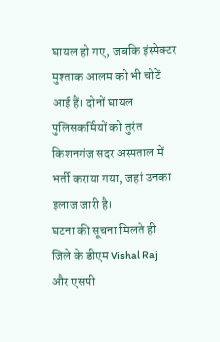घायल हो गए, जबकि इंस्पेक्टर मुश्ताक आलम को भी चोटें आई हैं। दोनों घायल पुलिसकर्मियों को तुरंत किशनगंज सदर अस्पताल में भर्ती कराया गया, जहां उनका इलाज जारी है।
घटना की सूचना मिलते ही जिले के डीएम Vishal Raj और एसपी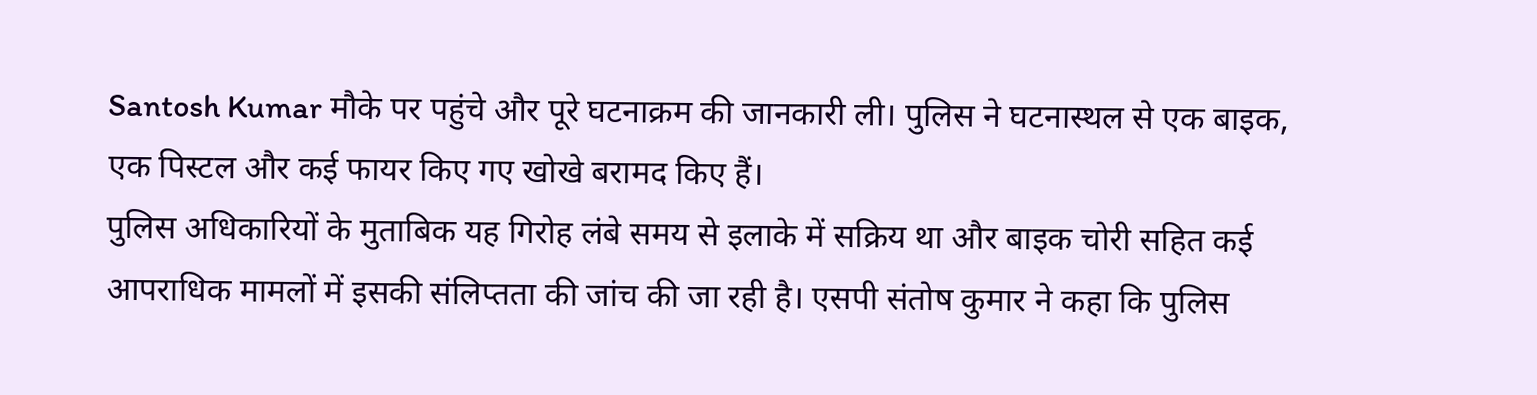Santosh Kumar मौके पर पहुंचे और पूरे घटनाक्रम की जानकारी ली। पुलिस ने घटनास्थल से एक बाइक, एक पिस्टल और कई फायर किए गए खोखे बरामद किए हैं।
पुलिस अधिकारियों के मुताबिक यह गिरोह लंबे समय से इलाके में सक्रिय था और बाइक चोरी सहित कई आपराधिक मामलों में इसकी संलिप्तता की जांच की जा रही है। एसपी संतोष कुमार ने कहा कि पुलिस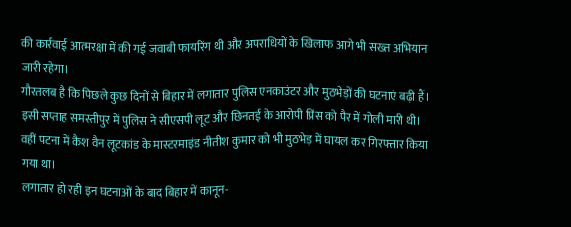की कार्रवाई आत्मरक्षा में की गई जवाबी फायरिंग थी और अपराधियों के खिलाफ आगे भी सख्त अभियान जारी रहेगा।
गौरतलब है कि पिछले कुछ दिनों से बिहार में लगातार पुलिस एनकाउंटर और मुठभेड़ों की घटनाएं बढ़ी हैं। इसी सप्ताह समस्तीपुर में पुलिस ने सीएसपी लूट और छिनतई के आरोपी प्रिंस को पैर में गोली मारी थी। वहीं पटना में कैश वैन लूटकांड के मास्टरमाइंड नीतीश कुमार को भी मुठभेड़ में घायल कर गिरफ्तार किया गया था।
लगातार हो रही इन घटनाओं के बाद बिहार में कानून-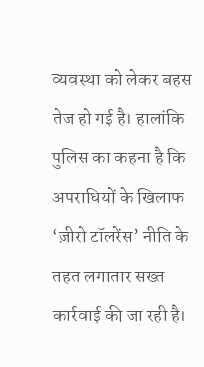व्यवस्था को लेकर बहस तेज हो गई है। हालांकि पुलिस का कहना है कि अपराधियों के खिलाफ ‘ज़ीरो टॉलरेंस’ नीति के तहत लगातार सख्त कार्रवाई की जा रही है।